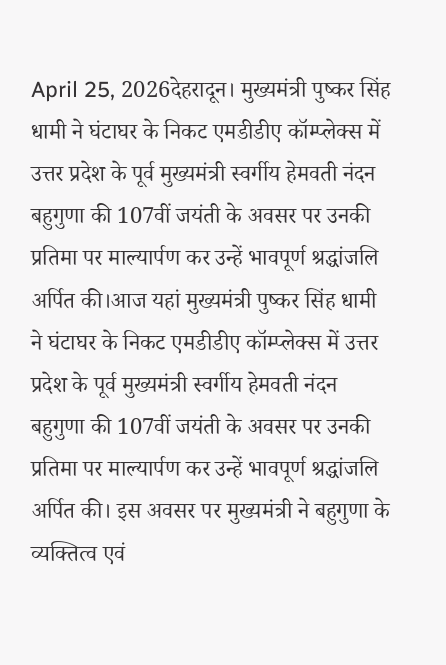April 25, 2026देहरादून। मुख्यमंत्री पुष्कर सिंह धामी ने घंटाघर के निकट एमडीडीए कॉम्प्लेक्स में उत्तर प्रदेश के पूर्व मुख्यमंत्री स्वर्गीय हेमवती नंदन बहुगुणा की 107वीं जयंती के अवसर पर उनकी प्रतिमा पर माल्यार्पण कर उन्हें भावपूर्ण श्रद्धांजलि अर्पित की।आज यहां मुख्यमंत्री पुष्कर सिंह धामी ने घंटाघर के निकट एमडीडीए कॉम्प्लेक्स में उत्तर प्रदेश के पूर्व मुख्यमंत्री स्वर्गीय हेमवती नंदन बहुगुणा की 107वीं जयंती के अवसर पर उनकी प्रतिमा पर माल्यार्पण कर उन्हें भावपूर्ण श्रद्धांजलि अर्पित की। इस अवसर पर मुख्यमंत्री ने बहुगुणा के व्यक्तित्व एवं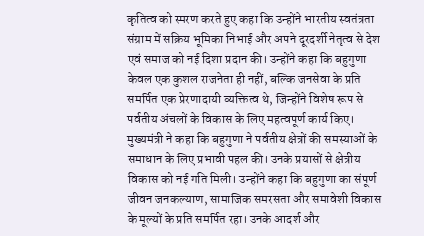कृतित्व को स्मरण करते हुए कहा कि उन्होंने भारतीय स्वतंत्रता संग्राम में सक्रिय भूमिका निभाई और अपने दूरदर्शी नेतृत्व से देश एवं समाज को नई दिशा प्रदान की। उन्होंने कहा कि बहुगुणा केवल एक कुशल राजनेता ही नहीं, बल्कि जनसेवा के प्रति समर्पित एक प्रेरणादायी व्यक्तित्व थे, जिन्होंने विशेष रूप से पर्वतीय अंचलों के विकास के लिए महत्वपूर्ण कार्य किए। मुख्यमंत्री ने कहा कि बहुगुणा ने पर्वतीय क्षेत्रों की समस्याओं के समाधान के लिए प्रभावी पहल की। उनके प्रयासों से क्षेत्रीय विकास को नई गति मिली। उन्होंने कहा कि बहुगुणा का संपूर्ण जीवन जनकल्याण, सामाजिक समरसता और समावेशी विकास के मूल्यों के प्रति समर्पित रहा। उनके आदर्श और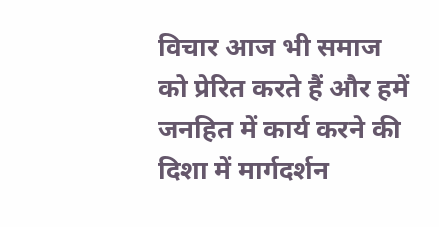विचार आज भी समाज को प्रेरित करते हैं और हमें जनहित में कार्य करने की दिशा में मार्गदर्शन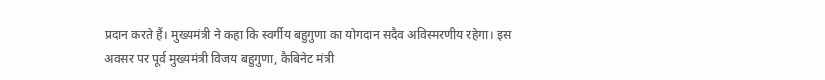प्रदान करते हैं। मुख्यमंत्री ने कहा कि स्वर्गीय बहुगुणा का योगदान सदैव अविस्मरणीय रहेगा। इस अवसर पर पूर्व मुख्यमंत्री विजय बहुगुणा, कैबिनेट मंत्री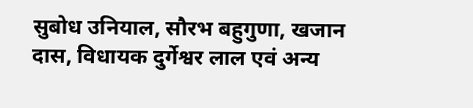सुबोध उनियाल, सौरभ बहुगुणा, खजान दास, विधायक दुर्गेश्वर लाल एवं अन्य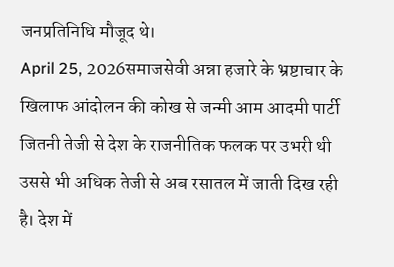जनप्रतिनिधि मौजूद थे।
April 25, 2026समाजसेवी अन्ना हजारे के भ्रष्टाचार के खिलाफ आंदोलन की कोख से जन्मी आम आदमी पार्टी जितनी तेजी से देश के राजनीतिक फलक पर उभरी थी उससे भी अधिक तेजी से अब रसातल में जाती दिख रही है। देश में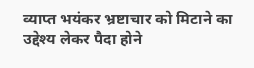व्याप्त भयंकर भ्रष्टाचार को मिटाने का उद्देश्य लेकर पैदा होने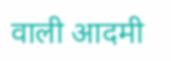वाली आदमी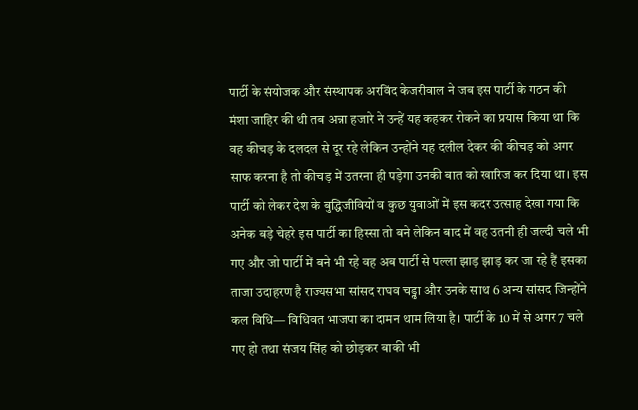पार्टी के संयोजक और संस्थापक अरविंद केजरीवाल ने जब इस पार्टी के गठन की मंशा जाहिर की थी तब अन्ना हजारे ने उन्हें यह कहकर रोकने का प्रयास किया था कि वह कीचड़ के दलदल से दूर रहे लेकिन उन्होंने यह दलील देकर की कीचड़ को अगर साफ करना है तो कीचड़ में उतरना ही पड़ेगा उनकी बात को खारिज कर दिया था। इस पार्टी को लेकर देश के बुद्धिजीवियों व कुछ युवाओं में इस कदर उत्साह देखा गया कि अनेक बड़े चेहरे इस पार्टी का हिस्सा तो बने लेकिन बाद में वह उतनी ही जल्दी चले भी गए और जो पार्टी में बने भी रहे वह अब पार्टी से पल्ला झाड़ झाड़ कर जा रहे हैं इसका ताजा उदाहरण है राज्यसभा सांसद राघव चड्ढा और उनके साथ 6 अन्य सांसद जिन्होंने कल विधि— विधिवत भाजपा का दामन थाम लिया है। पार्टी के 10 में से अगर 7 चले गए हो तथा संजय सिंह को छोड़कर बाकी भी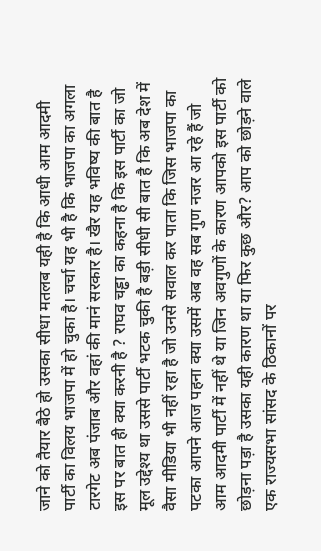जाने को तैयार बैठे हो उसका सीधा मतलब यही है कि आधी आम आदमी पार्टी का विलय भाजपा में हो चुका है। चर्चा यह भी है कि भाजपा का अगला टारगेट अब पंजाब और वहां की मानं सरकार है। खैर यह भविष्य की बात है इस पर बात ही क्या करनी है ? राघव चड्ढा का कहना है कि इस पार्टी का जो मूल उद्देश्य था उससे पार्टी भटक चुकी है बड़ी सीधी सी बात है कि अब देश में वैसा मीडिया भी नहीं रहा है जो उनसे सवाल कर पाता कि जिस भाजपा का पटका आपने आज पहना क्या उसमें अब वह सब गुण नजर आ रहे हैं जो आम आदमी पार्टी में नहीं थे या जिन अवगुणों के कारण आपको इस पार्टी को छोड़ना पड़ा है उसका यही कारण था या फिर कुछ और? आप को छोड़ने वाले एक राज्यसभा सांसद के ठिकानों पर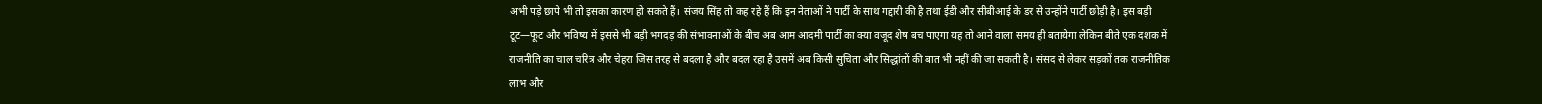अभी पड़े छापे भी तो इसका कारण हो सकते हैं। संजय सिंह तो कह रहे हैं कि इन नेताओं ने पार्टी के साथ गद्दारी की है तथा ईडी और सीबीआई के डर से उन्होंने पार्टी छोड़ी है। इस बड़ी टूट—फूट और भविष्य में इससे भी बड़ी भगदड़ की संभावनाओं के बीच अब आम आदमी पार्टी का क्या वजूद शेष बच पाएगा यह तो आने वाला समय ही बतायेगा लेकिन बीते एक दशक में राजनीति का चाल चरित्र और चेहरा जिस तरह से बदला है और बदल रहा है उसमें अब किसी सुचिता और सिद्धांतों की बात भी नहीं की जा सकती है। संसद से लेकर सड़कों तक राजनीतिक लाभ और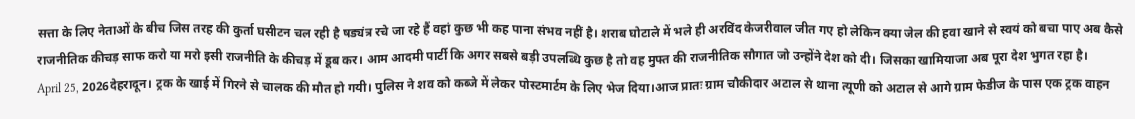सत्ता के लिए नेताओं के बीच जिस तरह की कुर्ता घसीटन चल रही है षड्यंत्र रचे जा रहे हैं वहां कुछ भी कह पाना संभव नहीं है। शराब घोटाले में भले ही अरविंद केजरीवाल जीत गए हो लेकिन क्या जेल की हवा खाने से स्वयं को बचा पाए अब कैसे राजनीतिक कीचड़ साफ करो या मरो इसी राजनीति के कीचड़ में डूब कर। आम आदमी पार्टी कि अगर सबसे बड़ी उपलब्धि कुछ है तो वह मुफ्त की राजनीतिक सौगात जो उन्होंने देश को दी। जिसका खामियाजा अब पूरा देश भुगत रहा है।
April 25, 2026देहरादून। ट्रक के खाई में गिरने से चालक की मौत हो गयी। पुलिस ने शव को कब्जे में लेकर पोस्टमार्टम के लिए भेज दिया।आज प्रातः ग्राम चौकीदार अटाल से थाना त्यूणी को अटाल से आगे ग्राम फेडीज के पास एक ट्रक वाहन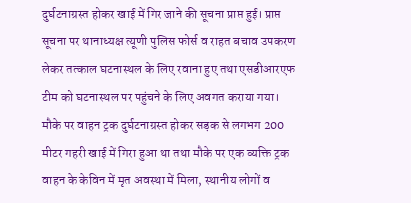दुर्घटनाग्रस्त होकर खाई में गिर जाने की सूचना प्राप्त हुई। प्राप्त सूचना पर थानाध्यक्ष त्यूणी पुलिस फोर्स व राहत बचाव उपकरण लेकर तत्काल घटनास्थल के लिए रवाना हुए तथा एसडीआरएफ टीम को घटनास्थल पर पहुंचने के लिए अवगत कराया गया। मौके पर वाहन ट्रक दुर्घटनाग्रस्त होकर सड़क से लगभग 200 मीटर गहरी खाई में गिरा हुआ था तथा मौके पर एक व्यक्ति ट्रक वाहन के केविन में मृत अवस्था में मिला, स्थानीय लोगों व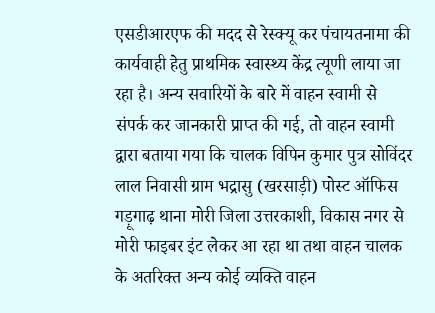एसडीआरएफ की मदद से रेस्क्यू कर पंचायतनामा की कार्यवाही हेतु प्राथमिक स्वास्थ्य केंद्र त्यूणी लाया जा रहा है। अन्य सवारियों के बारे में वाहन स्वामी से संपर्क कर जानकारी प्राप्त की गई, तो वाहन स्वामी द्वारा बताया गया कि चालक विपिन कुमार पुत्र सोविंदर लाल निवासी ग्राम भद्रासु (खरसाड़ी) पोस्ट ऑफिस गड़ूगाढ़ थाना मोरी जिला उत्तरकाशी, विकास नगर से मोरी फाइबर इंट लेकर आ रहा था तथा वाहन चालक के अतरिक्त अन्य कोई व्यक्ति वाहन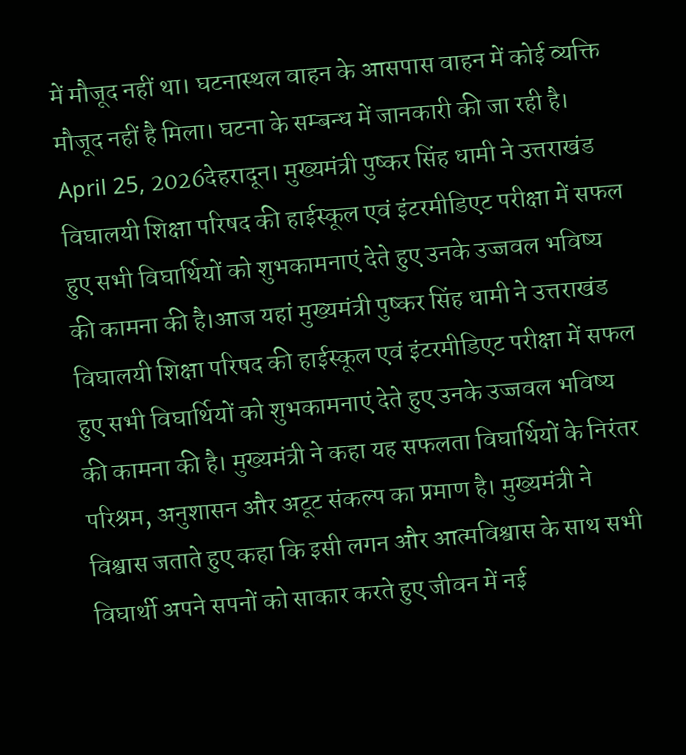में मौजूद नहीं था। घटनास्थल वाहन के आसपास वाहन में कोई व्यक्ति मौजूद नहीं है मिला। घटना के सम्बन्ध में जानकारी की जा रही है।
April 25, 2026देहरादून। मुख्यमंत्री पुष्कर सिंह धामी ने उत्तराखंड विघालयी शिक्षा परिषद की हाईस्कूल एवं इंटरमीडिएट परीक्षा में सफल हुए सभी विघार्थियों को शुभकामनाएं देते हुए उनके उज्जवल भविष्य की कामना की है।आज यहां मुख्यमंत्री पुष्कर सिंह धामी ने उत्तराखंड विघालयी शिक्षा परिषद की हाईस्कूल एवं इंटरमीडिएट परीक्षा में सफल हुए सभी विघार्थियों को शुभकामनाएं देते हुए उनके उज्जवल भविष्य की कामना की है। मुख्यमंत्री ने कहा यह सफलता विघार्थियों के निरंतर परिश्रम, अनुशासन और अटूट संकल्प का प्रमाण है। मुख्यमंत्री ने विश्वास जताते हुए कहा कि इसी लगन और आत्मविश्वास के साथ सभी विघार्थी अपने सपनों को साकार करते हुए जीवन में नई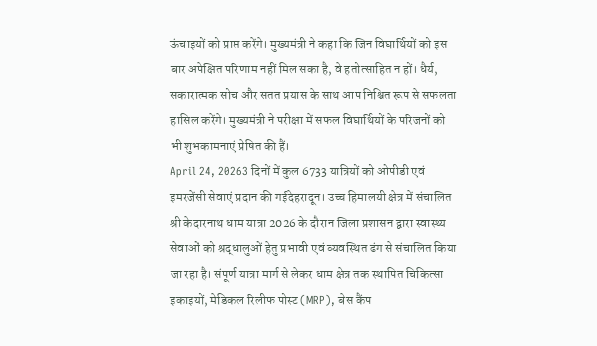ऊंचाइयों को प्राप्त करेंगे। मुख्यमंत्री ने कहा कि जिन विघार्थियों को इस बार अपेक्षित परिणाम नहीं मिल सका है, वे हतोत्साहित न हों। धैर्य, सकारात्मक सोच और सतत प्रयास के साथ आप निश्चित रूप से सफलता हासिल करेंगे। मुख्यमंत्री ने परीक्षा में सफल विघार्थियों के परिजनों को भी शुभकामनाएं प्रेषित की हैं।
April 24, 20263 दिनों में कुल 6733 यात्रियों को ओपीडी एवं इमरजेंसी सेवाएं प्रदान की गईदेहरादून। उच्च हिमालयी क्षेत्र में संचालित श्री केदारनाथ धाम यात्रा 2026 के दौरान जिला प्रशासन द्वारा स्वास्थ्य सेवाओं को श्रद्धालुओं हेतु प्रभावी एवं व्यवस्थित ढंग से संचालित किया जा रहा है। संपूर्ण यात्रा मार्ग से लेकर धाम क्षेत्र तक स्थापित चिकित्सा इकाइयों, मेडिकल रिलीफ पोस्ट (MRP), बेस कैंप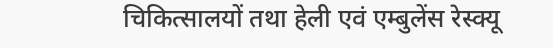चिकित्सालयों तथा हेली एवं एम्बुलेंस रेस्क्यू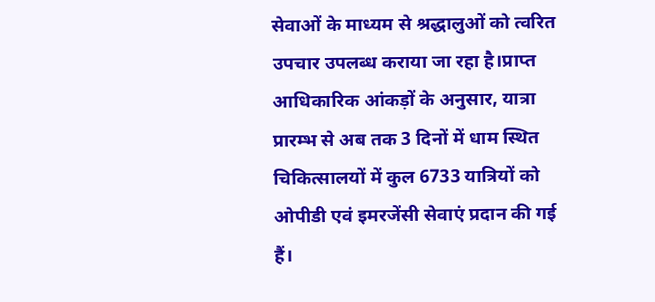सेवाओं के माध्यम से श्रद्धालुओं को त्वरित उपचार उपलब्ध कराया जा रहा है।प्राप्त आधिकारिक आंकड़ों के अनुसार, यात्रा प्रारम्भ से अब तक 3 दिनों में धाम स्थित चिकित्सालयों में कुल 6733 यात्रियों को ओपीडी एवं इमरजेंसी सेवाएं प्रदान की गई हैं।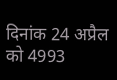दिनांक 24 अप्रैल को 4993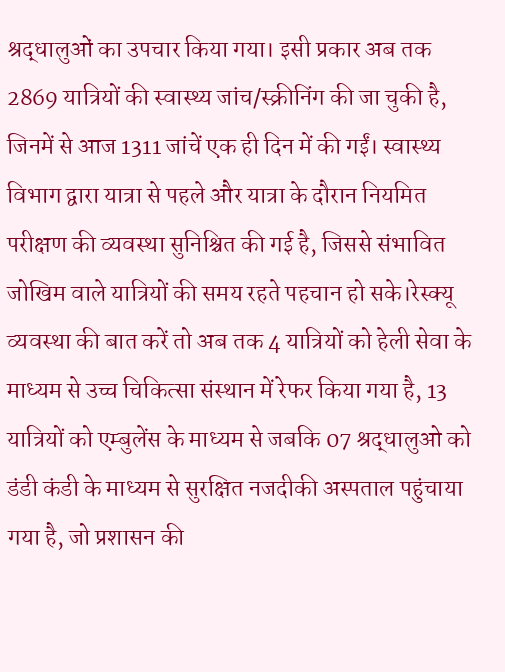श्रद्धालुओं का उपचार किया गया। इसी प्रकार अब तक 2869 यात्रियों की स्वास्थ्य जांच/स्क्रीनिंग की जा चुकी है, जिनमें से आज 1311 जांचें एक ही दिन में की गईं। स्वास्थ्य विभाग द्वारा यात्रा से पहले और यात्रा के दौरान नियमित परीक्षण की व्यवस्था सुनिश्चित की गई है, जिससे संभावित जोखिम वाले यात्रियों की समय रहते पहचान हो सके।रेस्क्यू व्यवस्था की बात करें तो अब तक 4 यात्रियों को हेली सेवा के माध्यम से उच्च चिकित्सा संस्थान में रेफर किया गया है, 13 यात्रियों को एम्बुलेंस के माध्यम से जबकि 07 श्रद्धालुओ को डंडी कंडी के माध्यम से सुरक्षित नजदीकी अस्पताल पहुंचाया गया है, जो प्रशासन की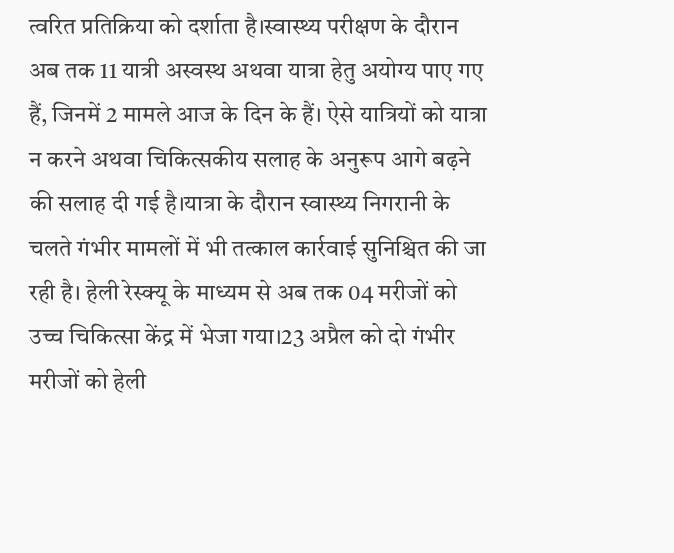त्वरित प्रतिक्रिया को दर्शाता है।स्वास्थ्य परीक्षण के दौरान अब तक 11 यात्री अस्वस्थ अथवा यात्रा हेतु अयोग्य पाए गए हैं, जिनमें 2 मामले आज के दिन के हैं। ऐसे यात्रियों को यात्रा न करने अथवा चिकित्सकीय सलाह के अनुरूप आगे बढ़ने की सलाह दी गई है।यात्रा के दौरान स्वास्थ्य निगरानी के चलते गंभीर मामलों में भी तत्काल कार्रवाई सुनिश्चित की जा रही है। हेली रेस्क्यू के माध्यम से अब तक 04 मरीजों को उच्च चिकित्सा केंद्र में भेजा गया।23 अप्रैल को दो गंभीर मरीजों को हेली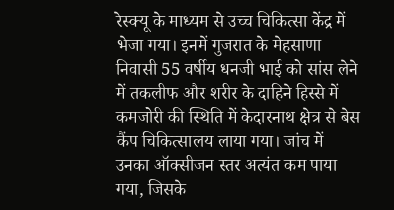रेस्क्यू के माध्यम से उच्च चिकित्सा केंद्र में भेजा गया। इनमें गुजरात के मेहसाणा निवासी 55 वर्षीय धनजी भाई को सांस लेने में तकलीफ और शरीर के दाहिने हिस्से में कमजोरी की स्थिति में केदारनाथ क्षेत्र से बेस कैंप चिकित्सालय लाया गया। जांच में उनका ऑक्सीजन स्तर अत्यंत कम पाया गया, जिसके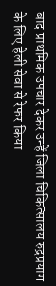बाद प्राथमिक उपचार देकर उन्हें जिला चिकित्सालय रुद्रप्रयाग के लिए हेली सेवा से रेफर किया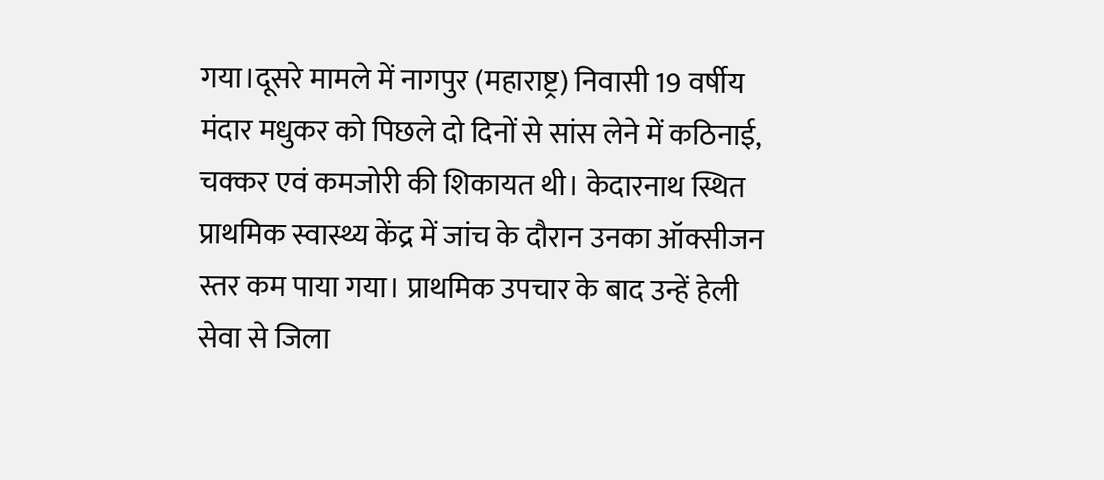गया।दूसरे मामले में नागपुर (महाराष्ट्र) निवासी 19 वर्षीय मंदार मधुकर को पिछले दो दिनों से सांस लेने में कठिनाई, चक्कर एवं कमजोरी की शिकायत थी। केदारनाथ स्थित प्राथमिक स्वास्थ्य केंद्र में जांच के दौरान उनका ऑक्सीजन स्तर कम पाया गया। प्राथमिक उपचार के बाद उन्हें हेली सेवा से जिला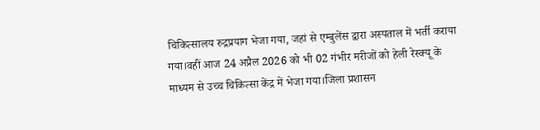चिकित्सालय रुद्रप्रयाग भेजा गया, जहां से एम्बुलेंस द्वारा अस्पताल में भर्ती कराया गया।वहीं आज 24 अप्रैल 2026 को भी 02 गंभीर मरीजों को हेली रेस्क्यू के माध्यम से उच्च चिकित्सा केंद्र में भेजा गया।जिला प्रशासन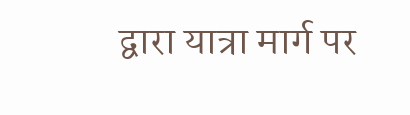द्वारा यात्रा मार्ग पर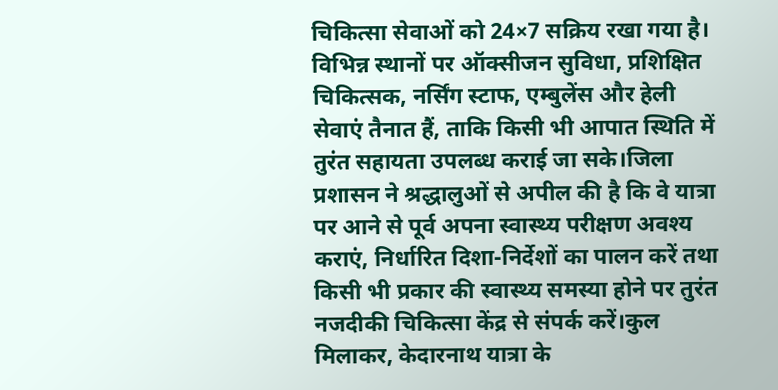चिकित्सा सेवाओं को 24×7 सक्रिय रखा गया है। विभिन्न स्थानों पर ऑक्सीजन सुविधा, प्रशिक्षित चिकित्सक, नर्सिंग स्टाफ, एम्बुलेंस और हेली सेवाएं तैनात हैं, ताकि किसी भी आपात स्थिति में तुरंत सहायता उपलब्ध कराई जा सके।जिला प्रशासन ने श्रद्धालुओं से अपील की है कि वे यात्रा पर आने से पूर्व अपना स्वास्थ्य परीक्षण अवश्य कराएं, निर्धारित दिशा-निर्देशों का पालन करें तथा किसी भी प्रकार की स्वास्थ्य समस्या होने पर तुरंत नजदीकी चिकित्सा केंद्र से संपर्क करें।कुल मिलाकर, केदारनाथ यात्रा के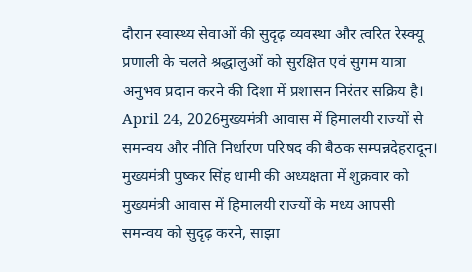दौरान स्वास्थ्य सेवाओं की सुदृढ़ व्यवस्था और त्वरित रेस्क्यू प्रणाली के चलते श्रद्धालुओं को सुरक्षित एवं सुगम यात्रा अनुभव प्रदान करने की दिशा में प्रशासन निरंतर सक्रिय है।
April 24, 2026मुख्यमंत्री आवास में हिमालयी राज्यों से समन्वय और नीति निर्धारण परिषद की बैठक सम्पन्नदेहरादून। मुख्यमंत्री पुष्कर सिंह धामी की अध्यक्षता में शुक्रवार को मुख्यमंत्री आवास में हिमालयी राज्यों के मध्य आपसी समन्वय को सुदृढ़ करने, साझा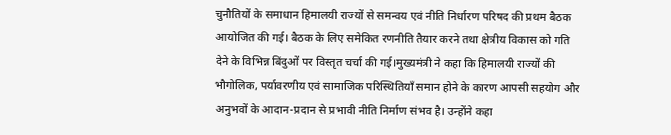चुनौतियों के समाधान हिमालयी राज्यों से समन्वय एवं नीति निर्धारण परिषद की प्रथम बैठक आयोजित की गई। बैठक के लिए समेकित रणनीति तैयार करने तथा क्षेत्रीय विकास को गति देने के विभिन्न बिंदुओं पर विस्तृत चर्चा की गई।मुख्यमंत्री ने कहा कि हिमालयी राज्यों की भौगोलिक, पर्यावरणीय एवं सामाजिक परिस्थितियाँ समान होने के कारण आपसी सहयोग और अनुभवों के आदान-प्रदान से प्रभावी नीति निर्माण संभव है। उन्होंने कहा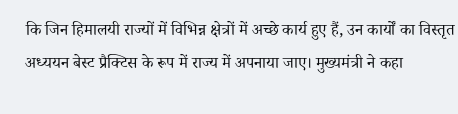कि जिन हिमालयी राज्यों में विभिन्न क्षेत्रों में अच्छे कार्य हुए हैं, उन कार्यों का विस्तृत अध्ययन बेस्ट प्रैक्टिस के रूप में राज्य में अपनाया जाए। मुख्यमंत्री ने कहा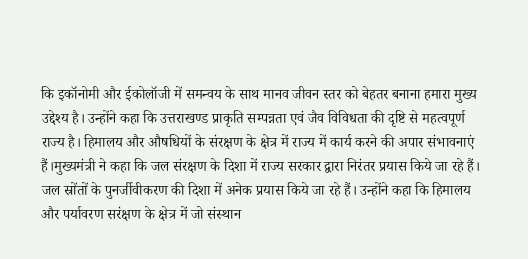कि इकॉनोमी और ईकोलॉजी में समन्वय के साथ मानव जीवन स्तर को बेहतर बनाना हमारा मुख्य उद्देश्य है। उन्होंने कहा कि उत्तराखण्ड प्राकृति सम्पन्नता एवं जैव विविधता की दृष्टि से महत्वपूर्ण राज्य है। हिमालय और औषधियों के संरक्षण के क्षेत्र में राज्य में कार्य करने की अपार संभावनाएं हैं।मुख्यमंत्री ने कहा कि जल संरक्षण के दिशा में राज्य सरकार द्वारा निरंतर प्रयास किये जा रहे हैं। जल स्रोंतों के पुनर्जीवीकरण की दिशा में अनेक प्रयास किये जा रहे हैं। उन्होंने कहा कि हिमालय और पर्यावरण सरंक्षण के क्षेत्र में जो संस्थान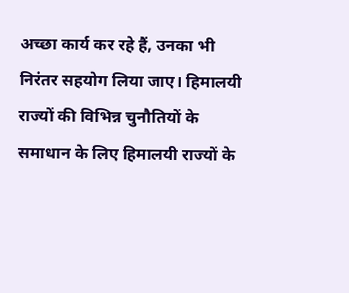अच्छा कार्य कर रहे हैं, उनका भी निरंतर सहयोग लिया जाए। हिमालयी राज्यों की विभिन्न चुनौतियों के समाधान के लिए हिमालयी राज्यों के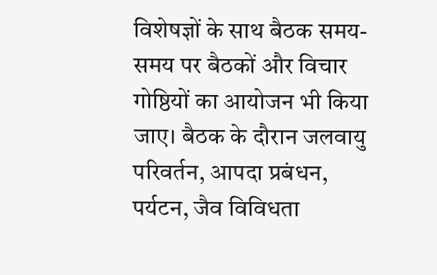विशेषज्ञों के साथ बैठक समय-समय पर बैठकों और विचार गोष्ठियों का आयोजन भी किया जाए। बैठक के दौरान जलवायु परिवर्तन, आपदा प्रबंधन, पर्यटन, जैव विविधता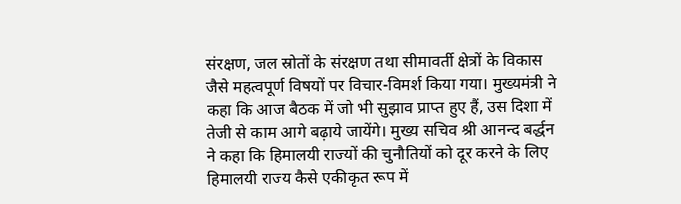संरक्षण, जल स्रोतों के संरक्षण तथा सीमावर्ती क्षेत्रों के विकास जैसे महत्वपूर्ण विषयों पर विचार-विमर्श किया गया। मुख्यमंत्री ने कहा कि आज बैठक में जो भी सुझाव प्राप्त हुए हैं, उस दिशा में तेजी से काम आगे बढ़ाये जायेंगे। मुख्य सचिव श्री आनन्द बर्द्धन ने कहा कि हिमालयी राज्यों की चुनौतियों को दूर करने के लिए हिमालयी राज्य कैसे एकीकृत रूप में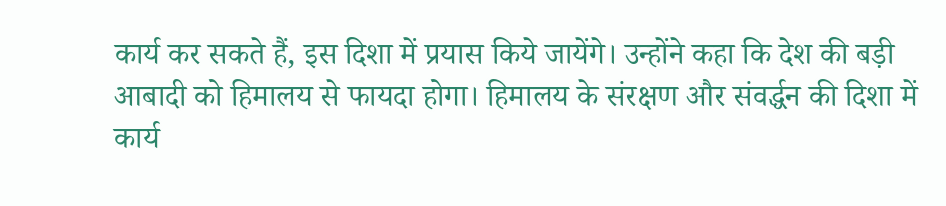कार्य कर सकते हैं, इस दिशा में प्रयास किये जायेंगे। उन्होंने कहा कि देश की बड़ी आबादी को हिमालय से फायदा होगा। हिमालय के संरक्षण और संवर्द्धन की दिशा में कार्य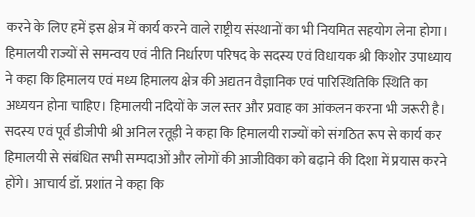करने के लिए हमें इस क्षेत्र में कार्य करने वाले राष्ट्रीय संस्थानों का भी नियमित सहयोग लेना होगा। हिमालयी राज्यों से समन्वय एवं नीति निर्धारण परिषद के सदस्य एवं विधायक श्री किशोर उपाध्याय ने कहा कि हिमालय एवं मध्य हिमालय क्षेत्र की अद्यतन वैज्ञानिक एवं पारिस्थितिकि स्थिति का अध्ययन होना चाहिए। हिमालयी नदियों के जल स्तर और प्रवाह का आंकलन करना भी जरूरी है। सदस्य एवं पूर्व डीजीपी श्री अनिल रतूड़ी ने कहा कि हिमालयी राज्यों को संगठित रूप से कार्य कर हिमालयी से संबंधित सभी सम्पदाओं और लोगों की आजीविका को बढ़ाने की दिशा में प्रयास करने होंगे। आचार्य डॉ. प्रशांत ने कहा कि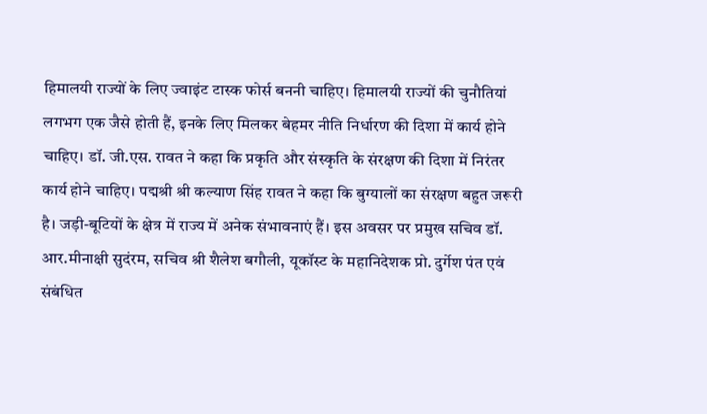हिमालयी राज्यों के लिए ज्वाइंट टास्क फोर्स बननी चाहिए। हिमालयी राज्यों की चुनौतियां लगभग एक जैसे होती हैं, इनके लिए मिलकर बेहमर नीति निर्धारण की दिशा में कार्य होने चाहिए। डॉ. जी.एस. रावत ने कहा कि प्रकृति और संस्कृति के संरक्षण की दिशा में निरंतर कार्य होने चाहिए। पद्मश्री श्री कल्याण सिंह रावत ने कहा कि बुग्यालों का संरक्षण बहुत जरूरी है। जड़ी-बूटियों के क्षेत्र में राज्य में अनेक संभावनाएं हैं। इस अवसर पर प्रमुख सचिव डॉ. आर.मीनाक्षी सुदंरम, सचिव श्री शैलेश बगौली, यूकॉस्ट के महानिदेशक प्रो. दुर्गेश पंत एवं संबंधित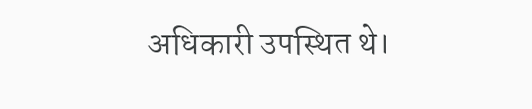अधिकारी उपस्थित थे।